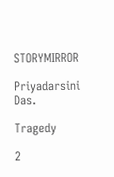STORYMIRROR

Priyadarsini Das.

Tragedy

2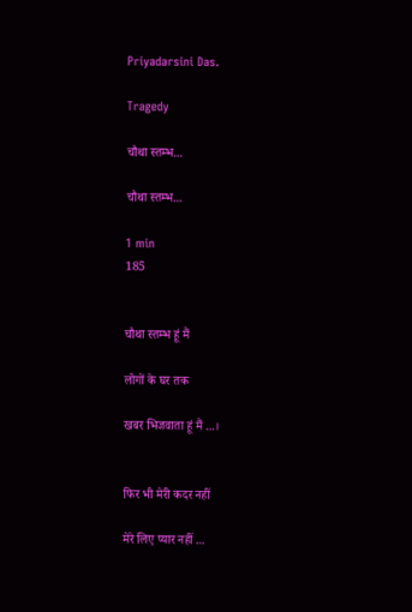Priyadarsini Das.

Tragedy

चौथा स्तम्भ...

चौथा स्तम्भ...

1 min
185


चौथा स्तम्भ हूं मैं

लोगों के घर तक

खबर भिजवाता हूं मैं ...।


फिर भी मेरी कदर नहीं

मेरे लिए प्यार नहीं ...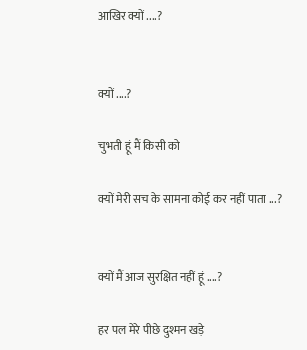आखिर क्यों ....?


क्यों ....?

चुभती हूं मैं किसी को

क्यों मेरी सच के सामना कोई कर नहीं पाता ...?


क्यों मैं आज सुरक्षित नहीं हूं ....?

हर पल मेरे पीछे दुश्मन खड़े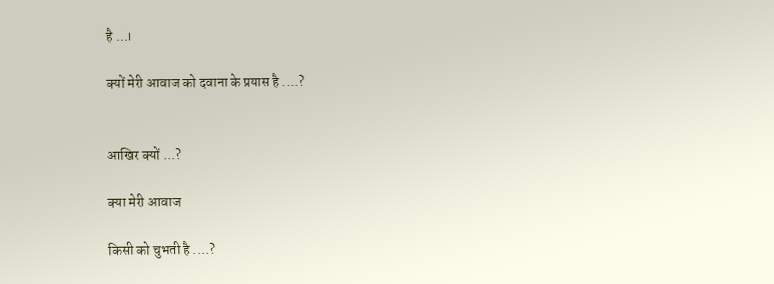है ...।

क्यों मेरी आवाज को दवाना के प्रयास है ....?


आखिर क्यों ...?

क्या मेरी आवाज

किसी को चुभती है ....?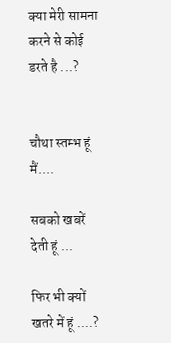क्या मेरी सामना करने से कोई डरते है ...?


चौथा स्तम्भ हूं मैं....

सबको खबरें देती हूं ...

फिर भी क्यों खतरे में हूं ....?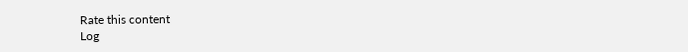Rate this content
Log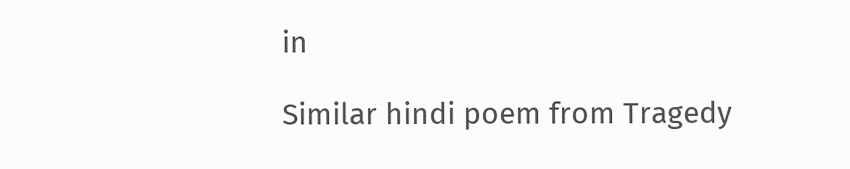in

Similar hindi poem from Tragedy